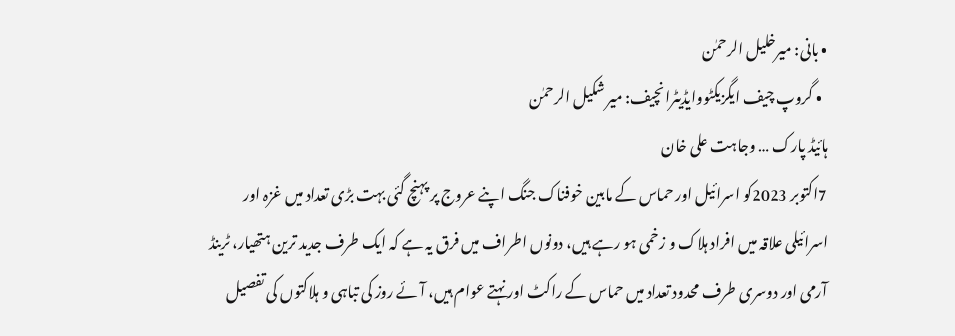• بانی: میرخلیل الرحمٰن
  • گروپ چیف ایگزیکٹووایڈیٹرانچیف: میر شکیل الرحمٰن
ہائیڈ پارک … وجاہت علی خان
7اکتوبر 2023کو اسرائیل اور حماس کے مابین خوفناک جنگ اپنے عروج پر پہنچ گئی بہت بڑی تعداد میں غزہ اور اسرائیلی علاقہ میں افراد ہلاک و زخمی ہو رہے ہیں، دونوں اطراف میں فرق یہ ہے کہ ایک طرف جدید ترین ہتھیار، ٹرینڈ آرمی اور دوسری طرف محدود تعداد میں حماس کے راکٹ اور نہتے عوام ہیں، آئے روز کی تباہی و ہلاکتوں کی تفصیل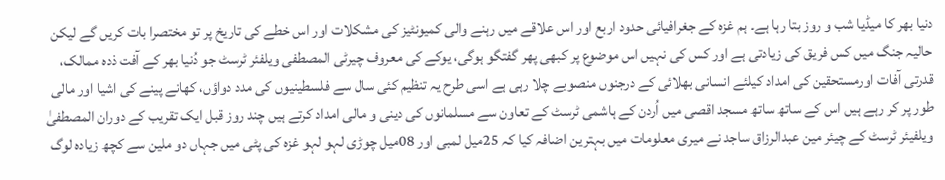دنیا بھر کا میڈیا شب و روز بتا رہا ہے۔ ہم غزہ کے جغرافیائی حدود اربع اور اس علاقے میں رہنے والی کمیونٹیز کی مشکلات اور اس خطے کی تاریخ پر تو مختصرا بات کریں گے لیکن حالیہ جنگ میں کس فریق کی زیادتی ہے اور کس کی نہیں اس موضوع پر کبھی پھر گفتگو ہوگی، یوکے کی معروف چیرٹی المصطفی ویلفئر ٹرسٹ جو دُنیا بھر کے آفت ذدہ ممالک، قدرتی آفات اورمستحقین کی امداد کیلئے انسانی بھلائی کے درجنوں منصوبے چلا رہی ہے اسی طرح یہ تنظیم کئی سال سے فلسطینیوں کی مدد دواؤں، کھانے پینے کی اشیا اور مالی طور پر کر رہے ہیں اس کے ساتھ ساتھ مسجد اقصی میں اُردن کے ہاشمی ٹرسٹ کے تعاون سے مسلمانوں کی دینی و مالی امداد کرتے ہیں چند روز قبل ایک تقریب کے دوران المصطفیٰ ویلفیئر ٹرسٹ کے چیئر مین عبدالرزاق ساجد نے میری معلومات میں بہترین اضافہ کیا کہ 25میل لمبی اور 08میل چوڑی لہو لہو غزہ کی پٹی میں جہاں دو ملین سے کچھ زیادہ لوگ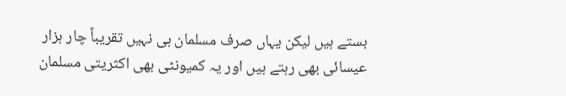بستے ہیں لیکن یہاں صرف مسلمان ہی نہیں تقریباً چار ہزار عیسائی بھی رہتے ہیں اور یہ کمیونٹی بھی اکثریتی مسلمان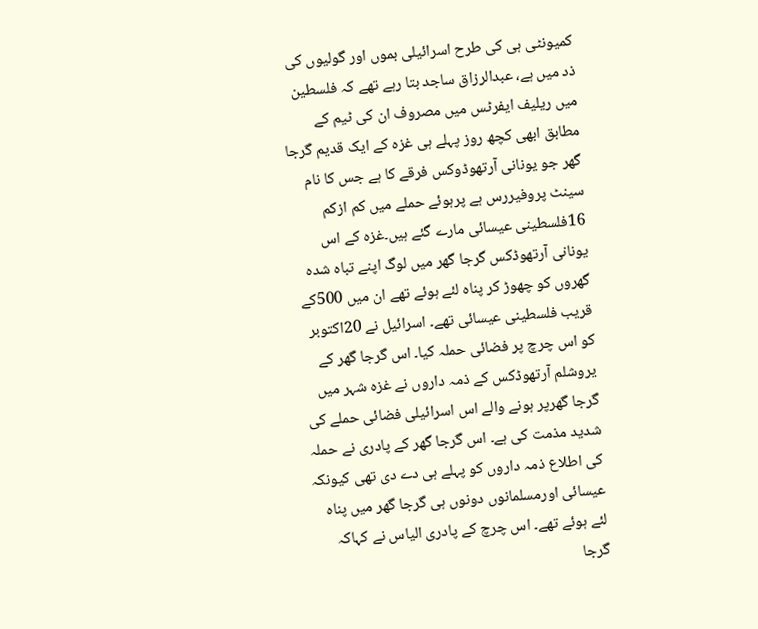کمیونٹی ہی کی طرح اسرائیلی بموں اور گولیوں کی ذد میں ہے، عبدالرزاق ساجد بتا رہے تھے کہ فلسطین میں ریلیف ایفرٹس میں مصروف ان کی ٹیم کے مطابق ابھی کچھ روز پہلے ہی غزہ کے ایک قدیم گرجا گھر جو یونانی آرتھوڈوکس فرقے کا ہے جس کا نام سینٹ پروفیررس ہے پرہوئے حملے میں کم ازکم 16فلسطینی عیسائی مارے گئے ہیں۔غزہ کے اس یونانی آرتھوڈکس گرجا گھر میں لوگ اپنے تباہ شدہ گھروں کو چھوڑ کر پناہ لئے ہوئے تھے ان میں 500کے قریب فلسطینی عیسائی تھے۔ اسرائیل نے 20اکتوبر کو اس چرچ پر فضائی حملہ کیا۔ اس گرجا گھر کے یروشلم آرتھوڈکس کے ذمہ داروں نے غزہ شہر میں گرجا گھرپر ہونے والے اس اسرائیلی فضائی حملے کی شدید مذمت کی ہے۔ اس گرجا گھر کے پادری نے حملہ کی اطلاع ذمہ داروں کو پہلے ہی دے دی تھی کیونکہ عیسائی اورمسلمانوں دونوں ہی گرجا گھر میں پناہ لئے ہوئے تھے۔ اس چرچ کے پادری الیاس نے کہاکہ گرجا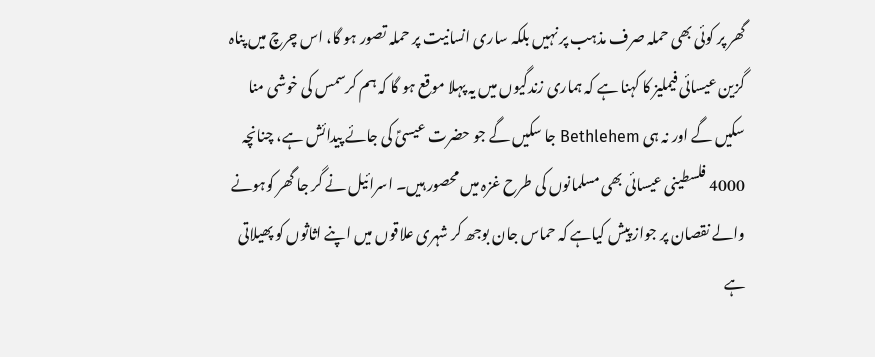گھر پر کوئی بھی حملہ صرف مذہب پر نہیں بلکہ ساری انسانیت پر حملہ تصور ہو گا، اس چرچ میں پناہ گزین عیسائی فیملیز کا کہنا ہے کہ ہماری زندگیوں میں یہ پہلا موقع ہو گا کہ ہم کرسمس کی خوشی منا سکیں گے اور نہ ہی Bethlehem جا سکیں گے جو حضرت عیسیؑ کی جائے پیدائش ہے، چنانچہ 4000 فلسطینی عیسائی بھی مسلمانوں کی طرح غزہ میں محصور ہیں۔ اسرائیل نے گر جا گھر کوہونے والے نقصان پر جواز پیش کیاہے کہ حماس جان بوجھ کر شہری علاقوں میں اپنے اثاثوں کو پھیلاتی ہے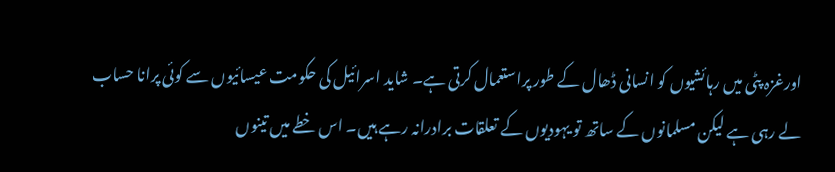اورغزہ پٹی میں رہائشیوں کو انسانی ڈھال کے طور پراستعمال کرتی ہے۔ شاید اسرائیل کی حکومت عیسائیوں سے کوئی پرانا حساب لے رہی ہے لیکن مسلمانوں کے ساتھ تو یہودیوں کے تعلقات برادرانہ رہے ہیں۔ اس خطے میں تینوں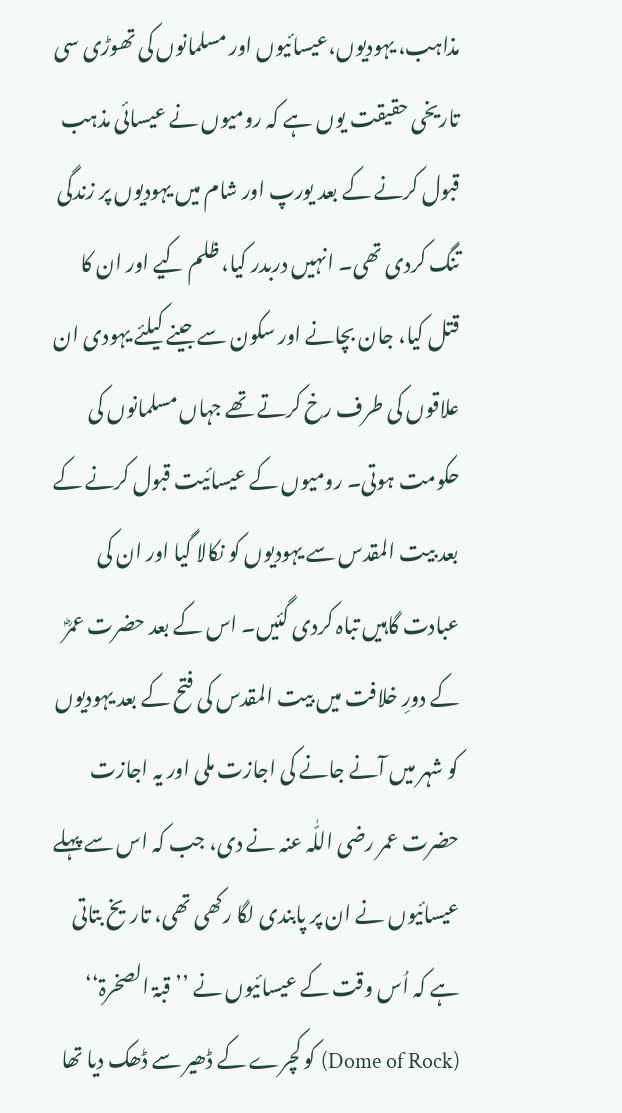مذاہب، یہودیوں،عیسائیوں اور مسلمانوں کی تھوڑی سی تاریخی حقیقت یوں ہے کہ رومیوں نے عیسائی مذہب قبول کرنے کے بعد یورپ اور شام میں یہودیوں پر زندگی تنگ کردی تھی۔ انہیں دربدر کیا، ظلم کیے اور ان کا قتل کیا، جان بچانے اور سکون سے جینے کیلئے یہودی ان علاقوں کی طرف رخ کرتے تھے جہاں مسلمانوں کی حکومت ہوتی۔ رومیوں کے عیسائیت قبول کرنے کے بعد بیت المقدس سے یہودیوں کو نکالا گیا اور ان کی عبادت گاہیں تباہ کردی گئیں۔ اس کے بعد حضرت عمرؓ کے دورِ خلافت میں بیت المقدس کی فتح کے بعد یہودیوں کو شہر میں آنے جانے کی اجازت ملی اور یہ اجازت حضرت عمر رضی اللّٰہ عنہ نے دی، جب کہ اس سے پہلے عیسائیوں نے ان پر پابندی لگا رکھی تھی، تاریخ بتاتی ہے کہ اُس وقت کے عیسائیوں نے ’’قبۃ الصخرۃ‘‘ (Dome of Rock) کو کچرے کے ڈھیر سے ڈھک دیا تھا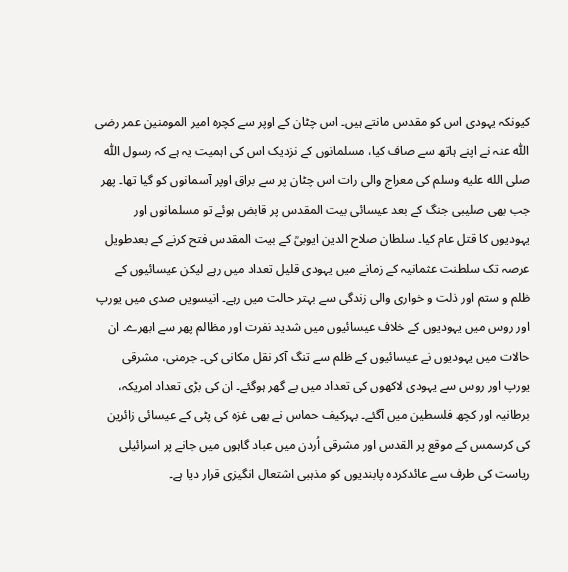کیونکہ یہودی اس کو مقدس مانتے ہیں۔ اس چٹان کے اوپر سے کچرہ امیر المومنین عمر رضی اللّٰہ عنہ نے اپنے ہاتھ سے صاف کیا، مسلمانوں کے نزدیک اس کی اہمیت یہ ہے کہ رسول اللّٰہ صلى الله عليه وسلم کی معراج والی رات اس چٹان پر سے براق اوپر آسمانوں کو گیا تھا۔ پھر جب بھی صلیبی جنگ کے بعد عیسائی بیت المقدس پر قابض ہوئے تو مسلمانوں اور یہودیوں کا قتل عام کیا۔ سلطان صلاح الدین ایوبیؒ کے بیت المقدس فتح کرنے کے بعدطویل عرصہ تک سلطنت عثمانیہ کے زمانے میں یہودی قلیل تعداد میں رہے لیکن عیسائیوں کے ظلم و ستم اور ذلت و خواری والی زندگی سے بہتر حالت میں رہے۔ انیسویں صدی میں یورپ اور روس میں یہودیوں کے خلاف عیسائیوں میں شدید نفرت اور مظالم پھر سے ابھرے۔ ان حالات میں یہودیوں نے عیسائیوں کے ظلم سے تنگ آکر نقل مکانی کی۔ جرمنی، مشرقی یورپ اور روس سے یہودی لاکھوں کی تعداد میں بے گھر ہوگئے۔ ان کی بڑی تعداد امریکہ، برطانیہ اور کچھ فلسطین میں آگئے۔ بہرکیف حماس نے بھی غزہ کی پٹی کے عیسائی زائرین کی کرسمس کے موقع پر القدس اور مشرقی اُردن میں عباد گاہوں میں جانے پر اسرائیلی ریاست کی طرف سے عائدکردہ پابندیوں کو مذہبی اشتعال انگیزی قرار دیا ہے۔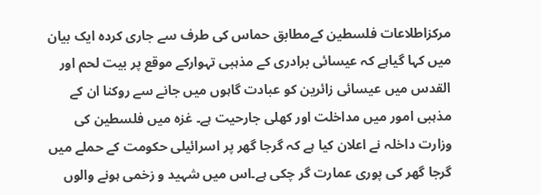مرکزاطلاعات فلسطین کےمطابق حماس کی طرف سے جاری کردہ ایک بیان میں کہا گیاہے کہ عیسائی برادری کے مذہبی تہوارکے موقع پر بیت لحم اور القدس میں عیسائی زائرین کو عبادت گاہوں میں جانے سے روکنا ان کے مذہبی امور میں مداخلت اور کھلی جارحیت ہے۔ غزہ میں فلسطین کی وزارت داخلہ نے اعلان کیا ہے کہ گرجا گھر پر اسرائیلی حکومت کے حملے میں گرجا گھر کی پوری عمارت گر چکی ہے۔اس میں شہید و زخمی ہونے والوں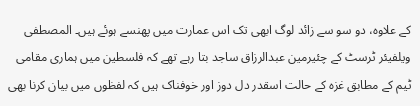کے علاوہ، دو سو سے زائد لوگ ابھی تک اس عمارت میں پھنسے ہوئے ہیں۔ المصطفی ویلفیئر ٹرسٹ کے چئیرمین عبدالرزاق ساجد بتا رہے تھے کہ فلسطین میں ہماری مقامی ٹیم کے مطابق غزہ کے حالت اسقدر دل دوز اور خوفناک ہیں کہ لفظوں میں بیان کرنا بھی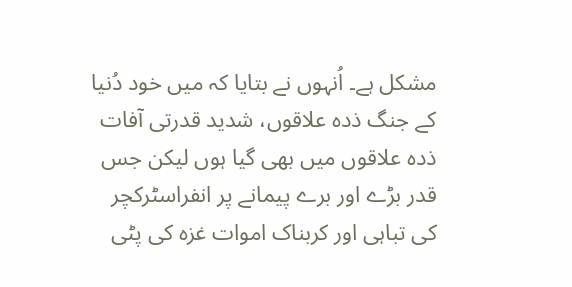مشکل ہے۔ اُنہوں نے بتایا کہ میں خود دُنیا کے جنگ ذدہ علاقوں، شدید قدرتی آفات ذدہ علاقوں میں بھی گیا ہوں لیکن جس قدر بڑے اور برے پیمانے پر انفراسٹرکچر کی تباہی اور کربناک اموات غزہ کی پٹی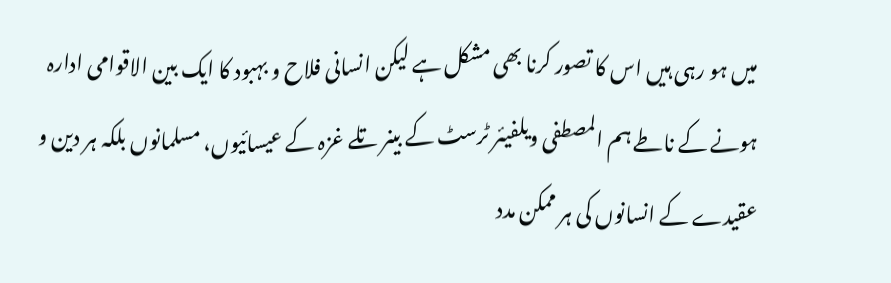میں ہو رہی ہیں اس کا تصور کرنا بھی مشکل ہے لیکن انسانی فلاح و بہبود کا ایک بین الاقوامی ادارہ ہونے کے ناطے ہم المصطفی ویلفیئر ٹرسٹ کے بینر تلے غزہ کے عیسائیوں، مسلمانوں بلکہ ہر دین و عقیدے کے انسانوں کی ہر ممکن مدد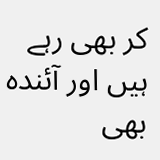کر بھی رہے ہیں اور آئندہ بھی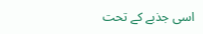اسی جذبے کے تحت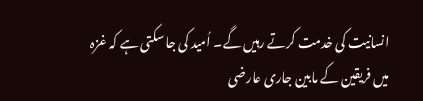انسانیت کی خدمت کرتے رہیں گے۔ اُمید کی جا سکتی ہے کہ غزہ میں فریقین کے مابین جاری عارضی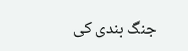جنگ بندی کی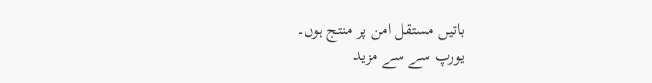باتیں مستقل امن پر منتج ہوں۔
یورپ سے سے مزید